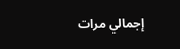إجمالي مرات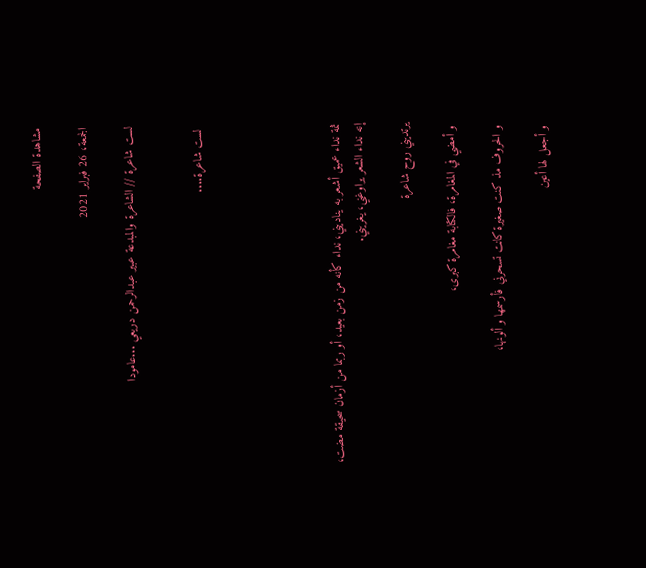مشاهدة الصفحة

الجمعة، 26 فبراير 2021

لست شاعرة // الشاعرة والمبدعة عبير عبدالرحمن دريعي ...عامودا


 لست شاعرة....





ثمة نداء عميق أشعر به يناديني، نداء كأنه من زمن بعيد، أو ربما من أزمان سحيقة مضت، إنه نداء الشعر يراوغني، يغريني.

يرتديني روح شاعرة

 و أمضي في المغامرة، فالكتابة مغامرة كبرى،

 و الحروف مذ كنت صغيرة كانت تسحرني فأرسمها و ألونها،

 و أجعل لها أعين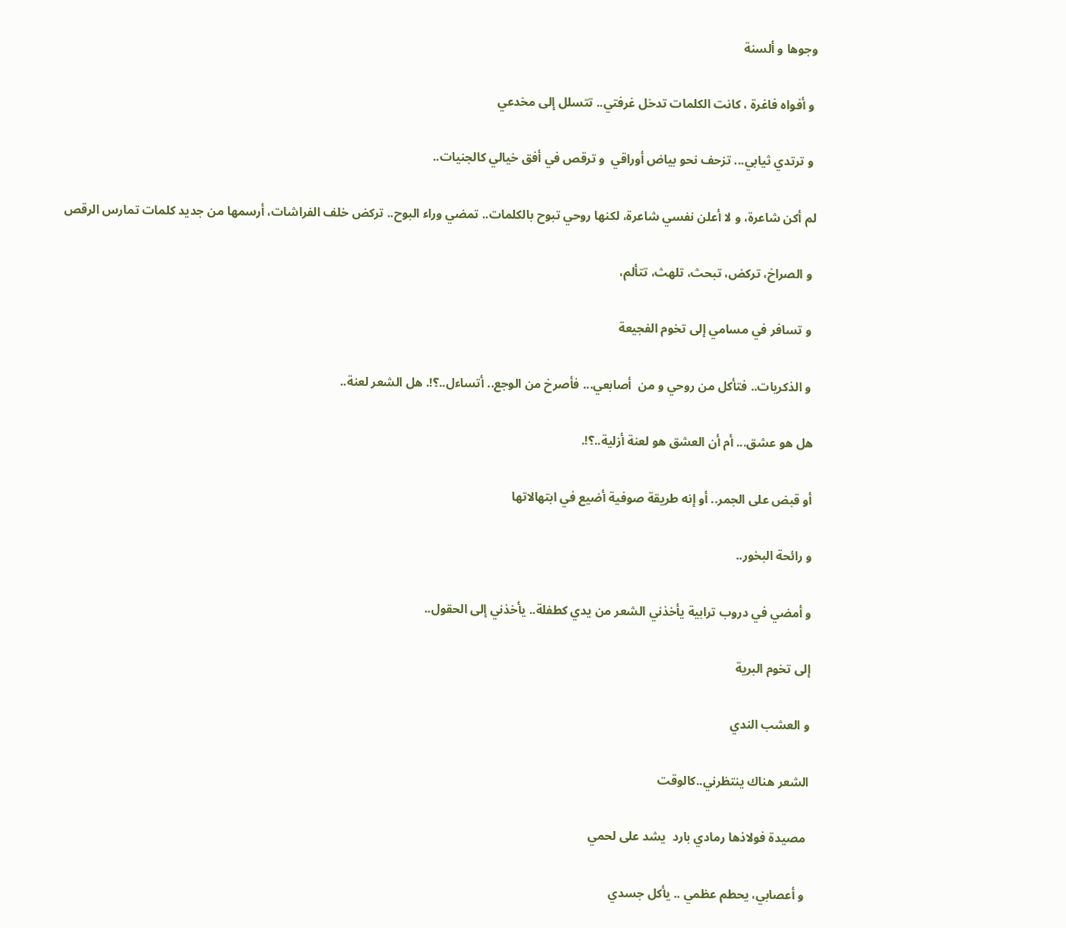وجوها و ألسنة

 و أفواه فاغرة ، كانت الكلمات تدخل غرفتي.. تتسلل إلى مخدعي

 و ترتدي ثيابي... تزحف نحو بياض أوراقي  و ترقص في أفق خيالي كالجنيات..

لم أكن شاعرة، و لا أعلن نفسي شاعرة، لكنها روحي تبوح بالكلمات.. تمضي وراء البوح.. تركض خلف الفراشات، أرسمها من جديد كلمات تمارس الرقص

 و الصراخ، تركض، تبحث، تلهث، تتألم،

 و تسافر في مسامي إلى تخوم الفجيعة

 و الذكريات.. فتأكل من روحي و من  أصابعي... فأصرخ من الوجع.. أتساءل..؟!. هل الشعر لعنة..

هل هو عشق... أم أن العشق هو لعنة أزلية..؟!.

أو قبض على الجمر.. أو إنه طريقة صوفية أضيع في ابتهالاتها

و رائحة البخور..

و أمضي في دروب ترابية يأخذني الشعر من يدي كطفلة.. يأخذني إلى الحقول..

إلى تخوم البرية

و العشب الندي

الشعر هناك ينتظرني..كالوقت

 مصيدة فولاذها رمادي بارد  يشد على لحمي

 و أعصابي، يحطم عظمي .. يأكل جسدي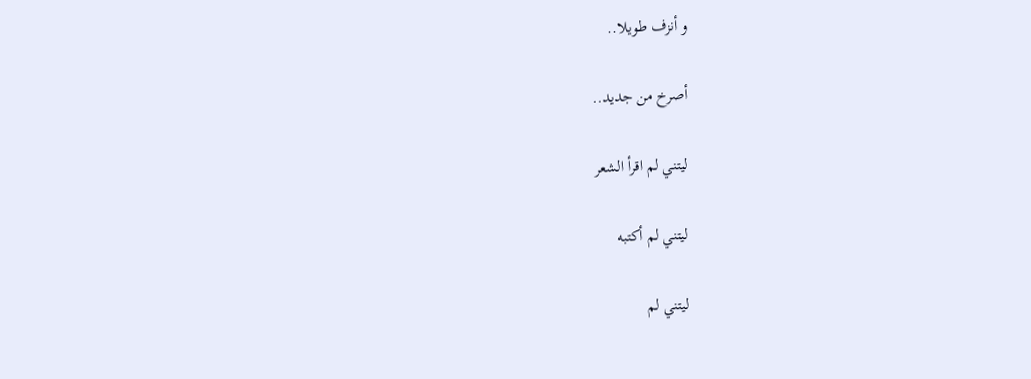و أنزف طويلا..

أصرخ من جديد..

ليتني لم اقرأ الشعر

ليتني لم أكتبه

ليتني لم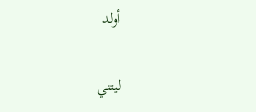أولد

ليتني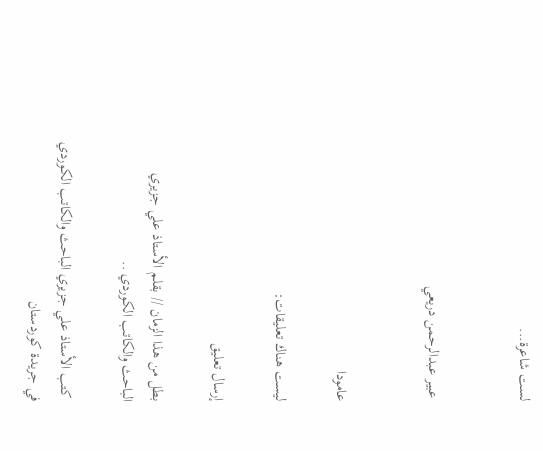لست شاعرة...


 عبير عبدالرحمن دريعي


عامودا

ليست هناك تعليقات:

إرسال تعليق

بطل من هذا الزمان // بقلم الأستاذ علي جزيري الباحث والكاتب الكوردي ..

 كتب الأستاذ علي جزيري الباحث والكاتب الكوردي في جريدة كوردستان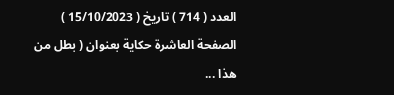العدد ( 714 ) تاريخ ( 15/10/2023 ) الصفحة العاشرة حكاية بعنوان ( بطل من هذا ...